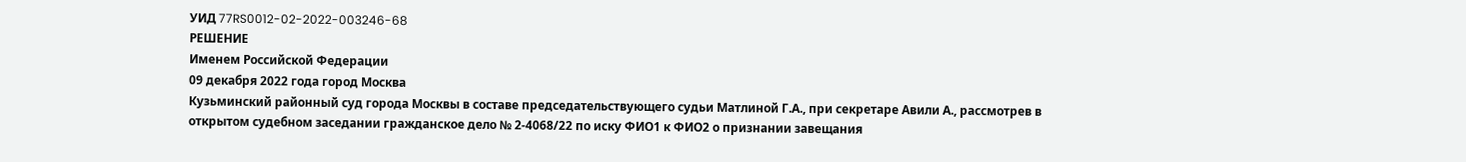УИД 77RS0012-02-2022-003246-68
РЕШЕНИЕ
Именем Российской Федерации
09 декабря 2022 года город Москва
Кузьминский районный суд города Москвы в составе председательствующего судьи Матлиной Г.А., при секретаре Авили А., рассмотрев в открытом судебном заседании гражданское дело № 2-4068/22 по иску ФИО1 к ФИО2 о признании завещания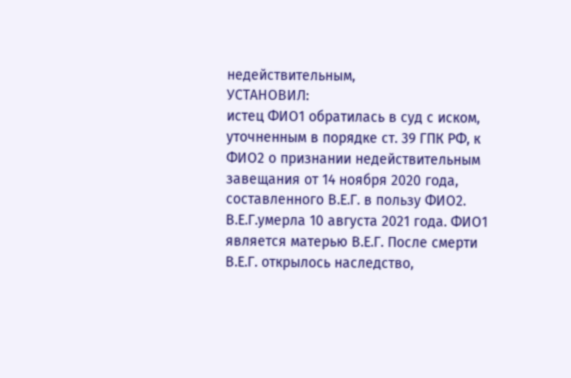недействительным,
УСТАНОВИЛ:
истец ФИО1 обратилась в суд с иском, уточненным в порядке ст. 39 ГПК РФ, к ФИО2 о признании недействительным завещания от 14 ноября 2020 года, составленного В.Е.Г. в пользу ФИО2. В.Е.Г.умерла 10 августа 2021 года. ФИО1 является матерью В.Е.Г. После смерти В.Е.Г. открылось наследство,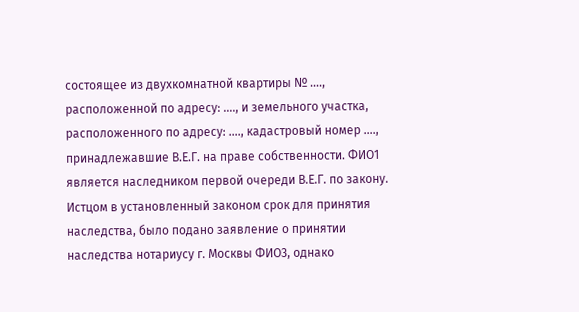состоящее из двухкомнатной квартиры № …., расположенной по адресу: …., и земельного участка, расположенного по адресу: …., кадастровый номер …., принадлежавшие В.Е.Г. на праве собственности. ФИО1 является наследником первой очереди В.Е.Г. по закону. Истцом в установленный законом срок для принятия наследства, было подано заявление о принятии наследства нотариусу г. Москвы ФИО3, однако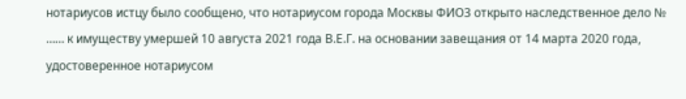нотариусов истцу было сообщено, что нотариусом города Москвы ФИО3 открыто наследственное дело № …… к имуществу умершей 10 августа 2021 года В.Е.Г. на основании завещания от 14 марта 2020 года, удостоверенное нотариусом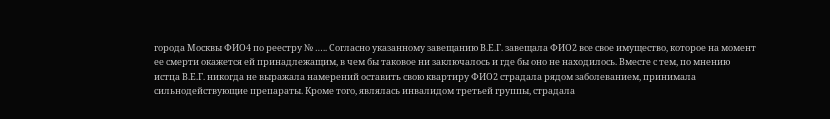города Москвы ФИО4 по реестру № ….. Согласно указанному завещанию В.Е.Г. завещала ФИО2 все свое имущество, которое на момент ее смерти окажется ей принадлежащим, в чем бы таковое ни заключалось и где бы оно не находилось. Вместе с тем, по мнению истца В.Е.Г. никогда не выражала намерений оставить свою квартиру ФИО2 страдала рядом заболеванием, принимала сильнодействующие препараты. Кроме того, являлась инвалидом третьей группы, страдала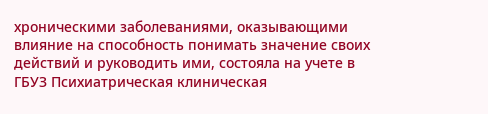хроническими заболеваниями, оказывающими влияние на способность понимать значение своих действий и руководить ими, состояла на учете в ГБУЗ Психиатрическая клиническая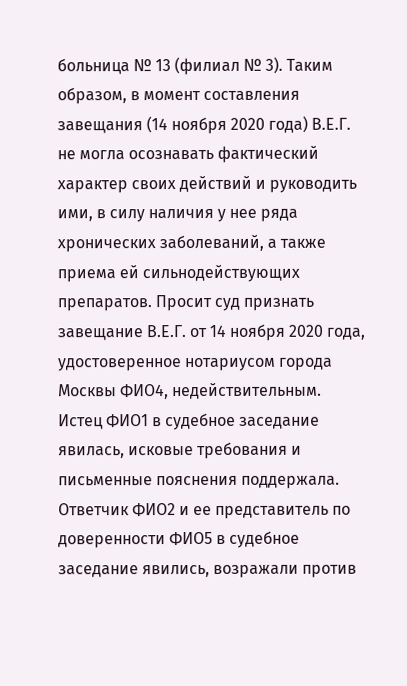больница № 13 (филиал № 3). Таким образом, в момент составления завещания (14 ноября 2020 года) В.Е.Г. не могла осознавать фактический характер своих действий и руководить ими, в силу наличия у нее ряда хронических заболеваний, а также приема ей сильнодействующих препаратов. Просит суд признать завещание В.Е.Г. от 14 ноября 2020 года, удостоверенное нотариусом города Москвы ФИО4, недействительным.
Истец ФИО1 в судебное заседание явилась, исковые требования и письменные пояснения поддержала.
Ответчик ФИО2 и ее представитель по доверенности ФИО5 в судебное заседание явились, возражали против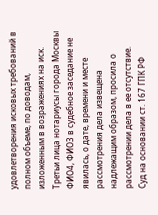удовлетворения исковых требований в полном объеме, по доводам, изложенным в возражениях на иск.
Третьи лица нотариусы города Москвы ФИО4, ФИО3 в судебное заседание не явилась, о дате, времени и месте рассмотрения дела извещена надлежащим образом, просила о рассмотрении дела в ее отсутствие.
Суд на основании ст. 167 ГПК РФ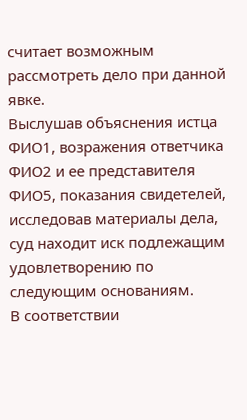считает возможным рассмотреть дело при данной явке.
Выслушав объяснения истца ФИО1, возражения ответчика ФИО2 и ее представителя ФИО5, показания свидетелей, исследовав материалы дела, суд находит иск подлежащим удовлетворению по следующим основаниям.
В соответствии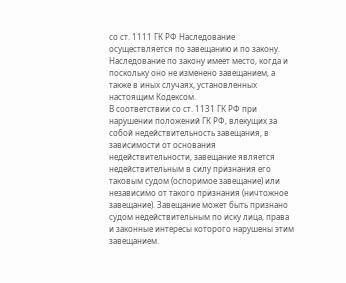со ст. 1111 ГК РФ Наследование осуществляется по завещанию и по закону.
Наследование по закону имеет место, когда и поскольку оно не изменено завещанием, а также в иных случаях, установленных настоящим Кодексом.
В соответствии со ст. 1131 ГК РФ при нарушении положений ГК РФ, влекущих за собой недействительность завещания, в зависимости от основания недействительности, завещание является недействительным в силу признания его таковым судом (оспоримое завещание) или независимо от такого признания (ничтожное завещание). Завещание может быть признано судом недействительным по иску лица, права и законные интересы которого нарушены этим завещанием.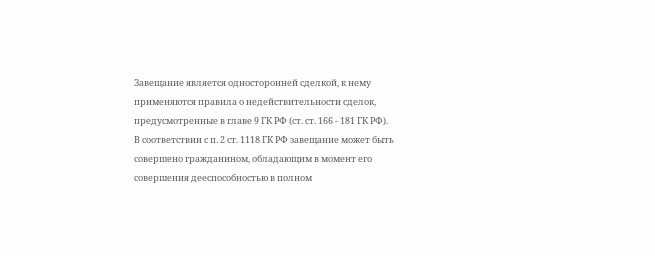Завещание является односторонней сделкой, к нему применяются правила о недействительности сделок, предусмотренные в главе 9 ГК РФ (ст. ст. 166 - 181 ГК РФ).
В соответствии с п. 2 ст. 1118 ГК РФ завещание может быть совершено гражданином, обладающим в момент его совершения дееспособностью в полном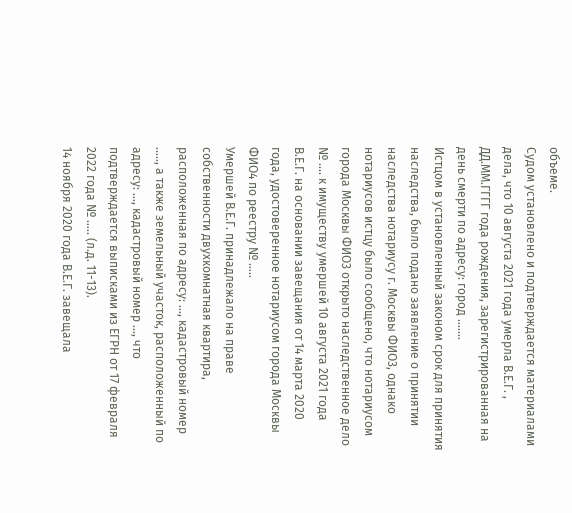объеме.
Судом установлено и подтверждается материалами дела, что 10 августа 2021 года умерла В.Е.Г. , ДД.ММ.ГГГГ года рождения, зарегистрированная на день смерти по адресу: город …….
Истцом в установленный законом срок для принятия наследства, было подано заявление о принятии наследства нотариусу г. Москвы ФИО3, однако нотариусов истцу было сообщено, что нотариусом города Москвы ФИО3 открыто наследственное дело № …. к имуществу умершей 10 августа 2021 года В.Е.Г. на основании завещания от 14 марта 2020 года, удостоверенное нотариусом города Москвы ФИО4 по реестру № …..
Умершей В.Е.Г. принадлежало на праве собственности двухкомнатная квартира, расположенная по адресу: …, кадастровый номер ….., а также земельный участок, расположенный по адресу: …, кадастровый номер …, что подтверждается выписками из ЕГРН от 17 февраля 2022 года № ….. (л.д. 11-13).
14 ноября 2020 года В.Е.Г. завещала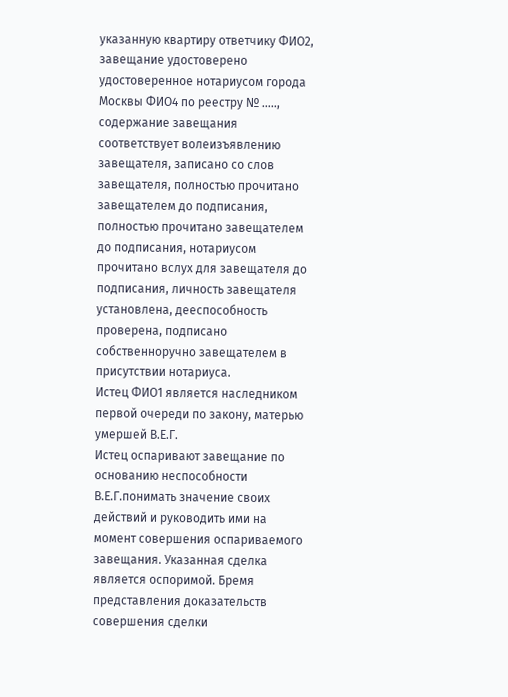указанную квартиру ответчику ФИО2, завещание удостоверено удостоверенное нотариусом города Москвы ФИО4 по реестру № ….., содержание завещания соответствует волеизъявлению завещателя, записано со слов завещателя, полностью прочитано завещателем до подписания, полностью прочитано завещателем до подписания, нотариусом прочитано вслух для завещателя до подписания, личность завещателя установлена, дееспособность проверена, подписано собственноручно завещателем в присутствии нотариуса.
Истец ФИО1 является наследником первой очереди по закону, матерью умершей В.Е.Г.
Истец оспаривают завещание по основанию неспособности В.Е.Г.понимать значение своих действий и руководить ими на момент совершения оспариваемого завещания. Указанная сделка является оспоримой. Бремя представления доказательств совершения сделки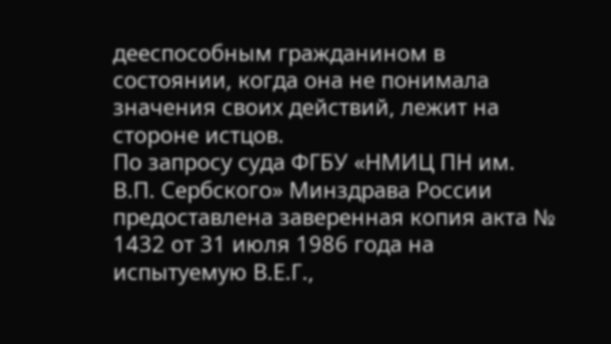дееспособным гражданином в состоянии, когда она не понимала значения своих действий, лежит на стороне истцов.
По запросу суда ФГБУ «НМИЦ ПН им. В.П. Сербского» Минздрава России предоставлена заверенная копия акта № 1432 от 31 июля 1986 года на испытуемую В.Е.Г.,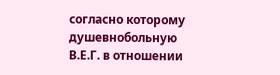согласно которому душевнобольную В.Е.Г. в отношении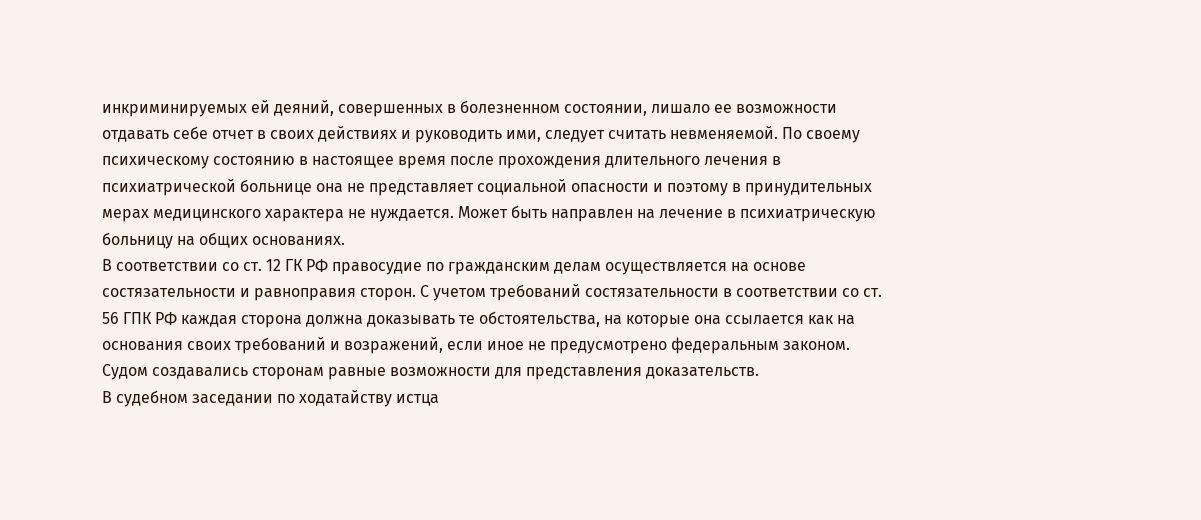инкриминируемых ей деяний, совершенных в болезненном состоянии, лишало ее возможности отдавать себе отчет в своих действиях и руководить ими, следует считать невменяемой. По своему психическому состоянию в настоящее время после прохождения длительного лечения в психиатрической больнице она не представляет социальной опасности и поэтому в принудительных мерах медицинского характера не нуждается. Может быть направлен на лечение в психиатрическую больницу на общих основаниях.
В соответствии со ст. 12 ГК РФ правосудие по гражданским делам осуществляется на основе состязательности и равноправия сторон. С учетом требований состязательности в соответствии со ст. 56 ГПК РФ каждая сторона должна доказывать те обстоятельства, на которые она ссылается как на основания своих требований и возражений, если иное не предусмотрено федеральным законом. Судом создавались сторонам равные возможности для представления доказательств.
В судебном заседании по ходатайству истца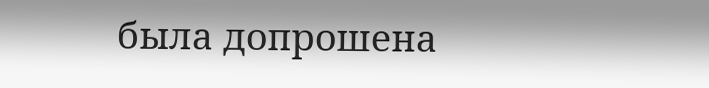была допрошена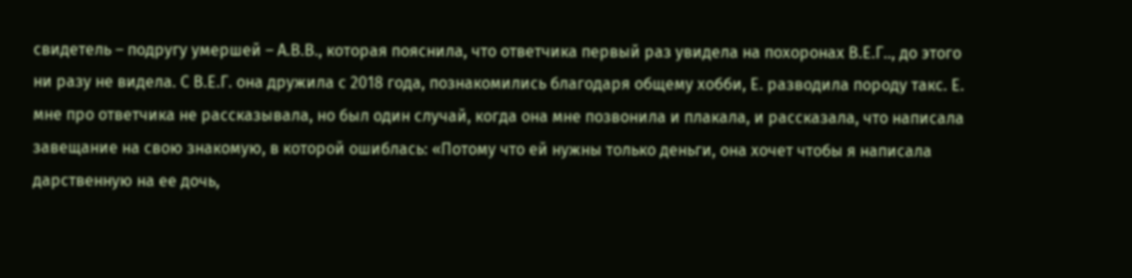свидетель – подругу умершей – А.В.В., которая пояснила, что ответчика первый раз увидела на похоронах В.Е.Г.., до этого ни разу не видела. С В.Е.Г. она дружила с 2018 года, познакомились благодаря общему хобби, Е. разводила породу такс. Е. мне про ответчика не рассказывала, но был один случай, когда она мне позвонила и плакала, и рассказала, что написала завещание на свою знакомую, в которой ошиблась: «Потому что ей нужны только деньги, она хочет чтобы я написала дарственную на ее дочь,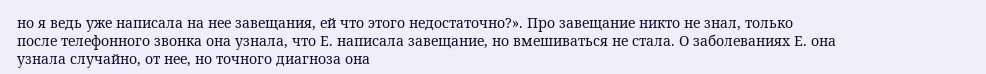но я ведь уже написала на нее завещания, ей что этого недостаточно?». Про завещание никто не знал, только после телефонного звонка она узнала, что Е. написала завещание, но вмешиваться не стала. О заболеваниях Е. она узнала случайно, от нее, но точного диагноза она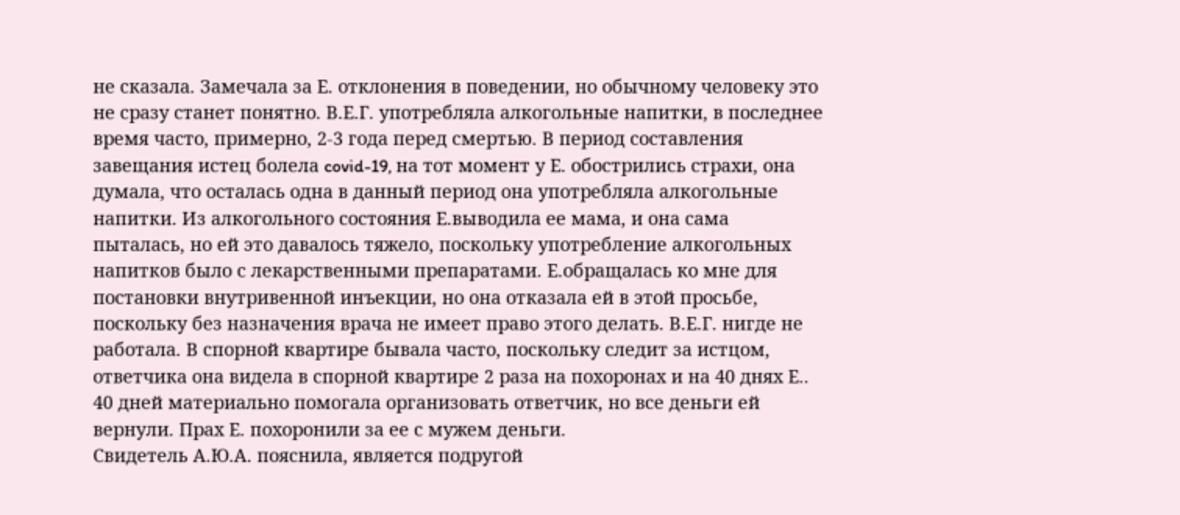не сказала. Замечала за Е. отклонения в поведении, но обычному человеку это не сразу станет понятно. В.Е.Г. употребляла алкогольные напитки, в последнее время часто, примерно, 2-3 года перед смертью. В период составления завещания истец болела covid-19, на тот момент у Е. обострились страхи, она думала, что осталась одна в данный период она употребляла алкогольные напитки. Из алкогольного состояния Е.выводила ее мама, и она сама пыталась, но ей это давалось тяжело, поскольку употребление алкогольных напитков было с лекарственными препаратами. Е.обращалась ко мне для постановки внутривенной инъекции, но она отказала ей в этой просьбе, поскольку без назначения врача не имеет право этого делать. В.Е.Г. нигде не работала. В спорной квартире бывала часто, поскольку следит за истцом, ответчика она видела в спорной квартире 2 раза на похоронах и на 40 днях Е.. 40 дней материально помогала организовать ответчик, но все деньги ей вернули. Прах Е. похоронили за ее с мужем деньги.
Свидетель А.Ю.А. пояснила, является подругой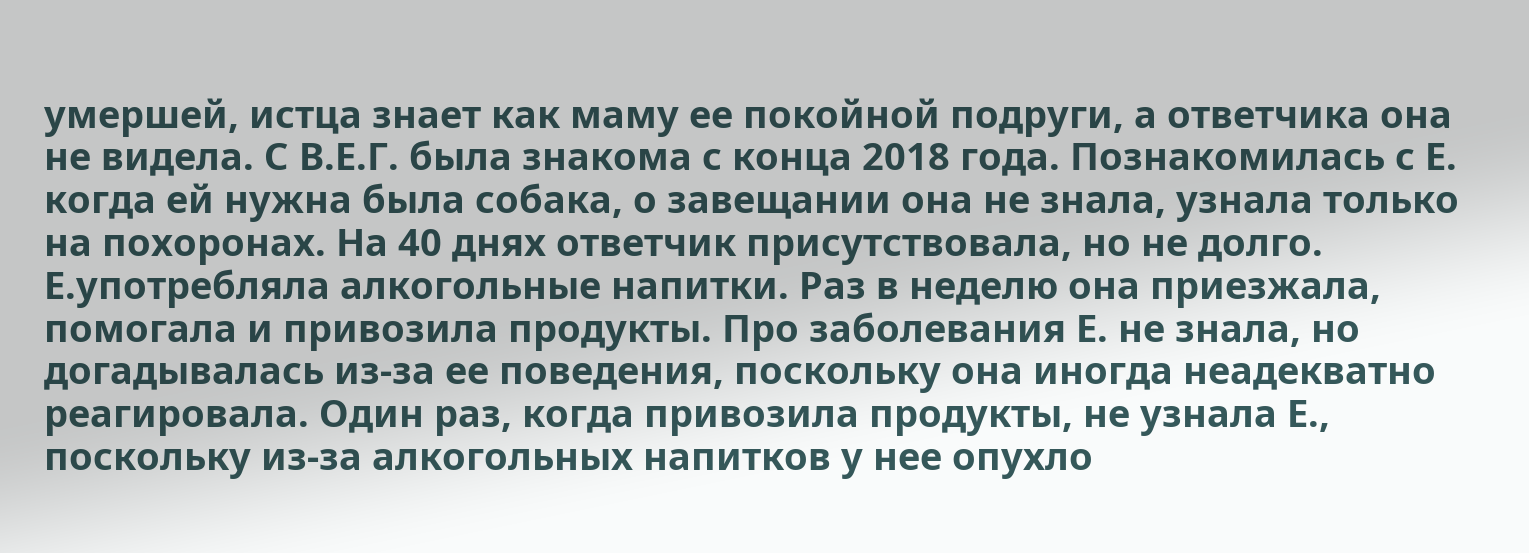умершей, истца знает как маму ее покойной подруги, а ответчика она не видела. С В.Е.Г. была знакома с конца 2018 года. Познакомилась с Е. когда ей нужна была собака, о завещании она не знала, узнала только на похоронах. На 40 днях ответчик присутствовала, но не долго. Е.употребляла алкогольные напитки. Раз в неделю она приезжала, помогала и привозила продукты. Про заболевания Е. не знала, но догадывалась из-за ее поведения, поскольку она иногда неадекватно реагировала. Один раз, когда привозила продукты, не узнала Е., поскольку из-за алкогольных напитков у нее опухло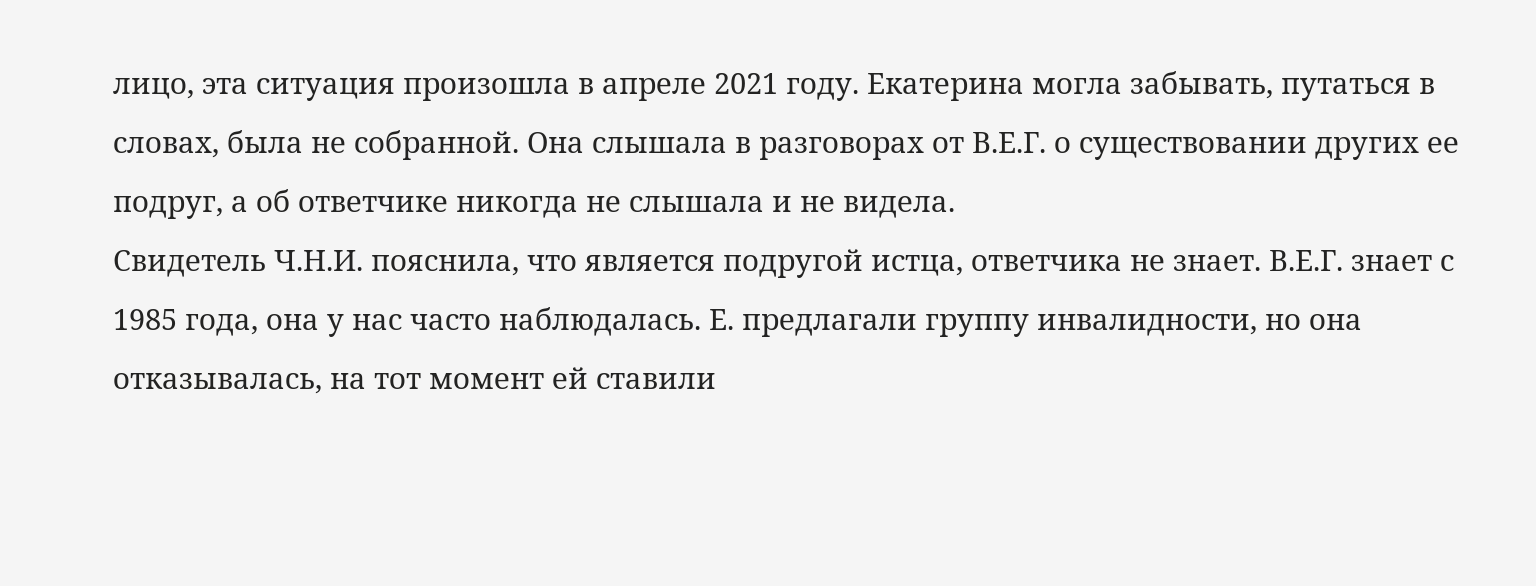лицо, эта ситуация произошла в апреле 2021 году. Екатерина могла забывать, путаться в словах, была не собранной. Она слышала в разговорах от В.Е.Г. о существовании других ее подруг, а об ответчике никогда не слышала и не видела.
Свидетель Ч.Н.И. пояснила, что является подругой истца, ответчика не знает. В.Е.Г. знает с 1985 года, она у нас часто наблюдалась. Е. предлагали группу инвалидности, но она отказывалась, на тот момент ей ставили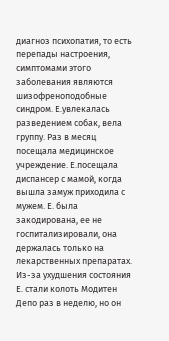диагноз психопатия, то есть перепады настроения, симптомами этого заболевания являются шизофреноподобные синдром. Е.увлекалась разведением собак, вела группу. Раз в месяц посещала медицинское учреждение. Е.посещала диспансер с мамой, когда вышла замуж приходила с мужем. Е. была закодирована, ее не госпитализировали, она держалась только на лекарственных препаратах. Из-за ухудшения состояния Е. стали колоть Модитен Депо раз в неделю, но он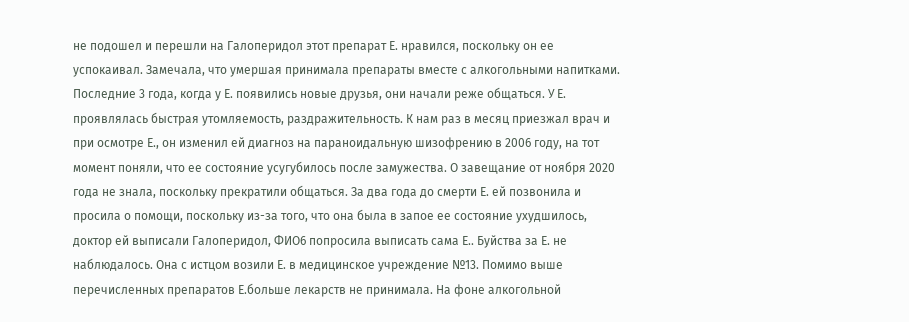не подошел и перешли на Галоперидол этот препарат Е. нравился, поскольку он ее успокаивал. Замечала, что умершая принимала препараты вместе с алкогольными напитками. Последние 3 года, когда у Е. появились новые друзья, они начали реже общаться. У Е. проявлялась быстрая утомляемость, раздражительность. К нам раз в месяц приезжал врач и при осмотре Е., он изменил ей диагноз на параноидальную шизофрению в 2006 году, на тот момент поняли, что ее состояние усугубилось после замужества. О завещание от ноября 2020 года не знала, поскольку прекратили общаться. За два года до смерти Е. ей позвонила и просила о помощи, поскольку из-за того, что она была в запое ее состояние ухудшилось, доктор ей выписали Галоперидол, ФИО6 попросила выписать сама Е.. Буйства за Е. не наблюдалось. Она с истцом возили Е. в медицинское учреждение №13. Помимо выше перечисленных препаратов Е.больше лекарств не принимала. На фоне алкогольной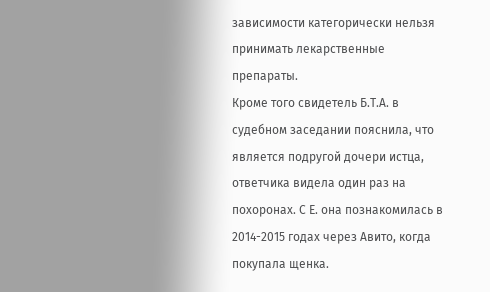зависимости категорически нельзя принимать лекарственные препараты.
Кроме того свидетель Б.Т.А. в судебном заседании пояснила, что является подругой дочери истца, ответчика видела один раз на похоронах. С Е. она познакомилась в 2014-2015 годах через Авито, когда покупала щенка.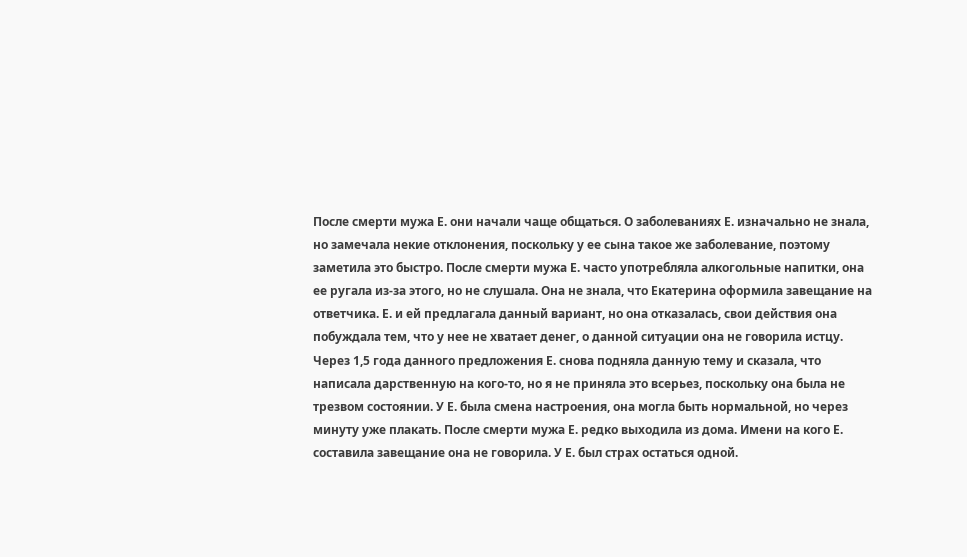После смерти мужа Е. они начали чаще общаться. О заболеваниях Е. изначально не знала, но замечала некие отклонения, поскольку у ее сына такое же заболевание, поэтому заметила это быстро. После смерти мужа Е. часто употребляла алкогольные напитки, она ее ругала из-за этого, но не слушала. Она не знала, что Екатерина оформила завещание на ответчика. Е. и ей предлагала данный вариант, но она отказалась, свои действия она побуждала тем, что у нее не хватает денег, о данной ситуации она не говорила истцу. Через 1,5 года данного предложения Е. снова подняла данную тему и сказала, что написала дарственную на кого-то, но я не приняла это всерьез, поскольку она была не трезвом состоянии. У Е. была смена настроения, она могла быть нормальной, но через минуту уже плакать. После смерти мужа Е. редко выходила из дома. Имени на кого Е. составила завещание она не говорила. У Е. был страх остаться одной.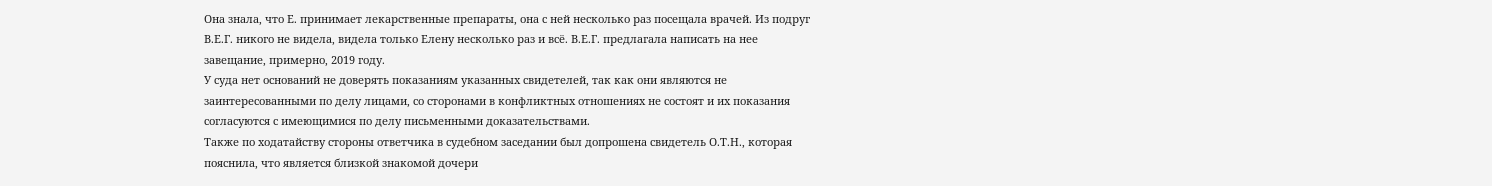Она знала, что Е. принимает лекарственные препараты, она с ней несколько раз посещала врачей. Из подруг В.Е.Г. никого не видела, видела только Елену несколько раз и всё. В.Е.Г. предлагала написать на нее завещание, примерно, 2019 году.
У суда нет оснований не доверять показаниям указанных свидетелей, так как они являются не заинтересованными по делу лицами, со сторонами в конфликтных отношениях не состоят и их показания согласуются с имеющимися по делу письменными доказательствами.
Также по ходатайству стороны ответчика в судебном заседании был допрошена свидетель О.Т.Н., которая пояснила, что является близкой знакомой дочери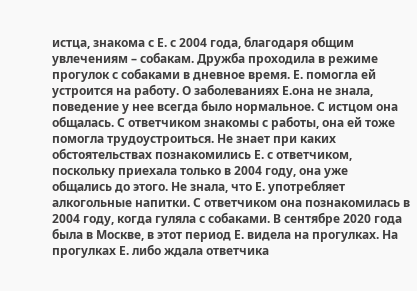истца, знакома с Е. с 2004 года, благодаря общим увлечениям – собакам. Дружба проходила в режиме прогулок с собаками в дневное время. Е. помогла ей устроится на работу. О заболеваниях Е.она не знала, поведение у нее всегда было нормальное. С истцом она общалась. С ответчиком знакомы с работы, она ей тоже помогла трудоустроиться. Не знает при каких обстоятельствах познакомились Е. с ответчиком, поскольку приехала только в 2004 году, она уже общались до этого. Не знала, что Е. употребляет алкогольные напитки. С ответчиком она познакомилась в 2004 году, когда гуляла с собаками. В сентябре 2020 года была в Москве, в этот период Е. видела на прогулках. На прогулках Е. либо ждала ответчика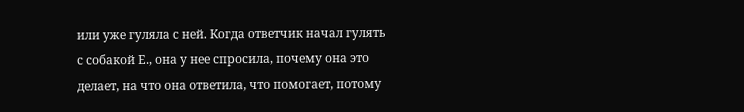или уже гуляла с ней. Когда ответчик начал гулять с собакой Е., она у нее спросила, почему она это делает, на что она ответила, что помогает, потому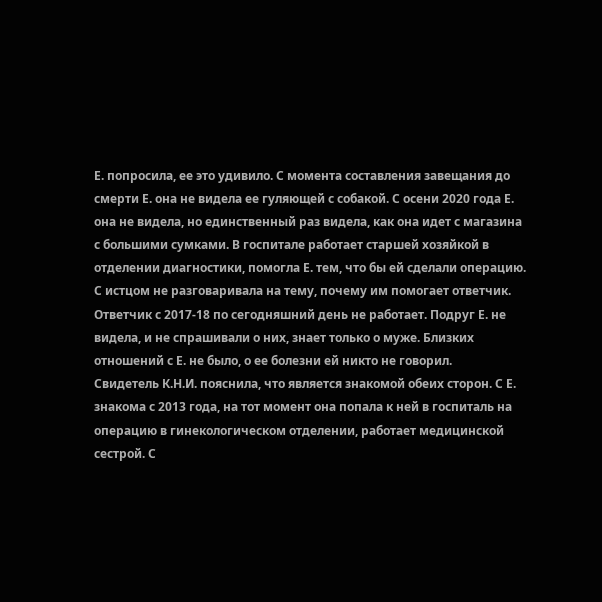Е. попросила, ее это удивило. С момента составления завещания до смерти Е. она не видела ее гуляющей с собакой. С осени 2020 года Е. она не видела, но единственный раз видела, как она идет с магазина с большими сумками. В госпитале работает старшей хозяйкой в отделении диагностики, помогла Е. тем, что бы ей сделали операцию. С истцом не разговаривала на тему, почему им помогает ответчик. Ответчик с 2017-18 по сегодняшний день не работает. Подруг Е. не видела, и не спрашивали о них, знает только о муже. Близких отношений с Е. не было, о ее болезни ей никто не говорил.
Свидетель К.Н.И. пояснила, что является знакомой обеих сторон. С Е. знакома с 2013 года, на тот момент она попала к ней в госпиталь на операцию в гинекологическом отделении, работает медицинской сестрой. С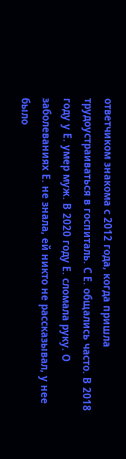ответчиком знакома с 2012 года, когда пришла трудоустраиваться в госпиталь. С Е. общались часто. В 2018 году у Е. умер муж. В 2020 году Е. сломала руку. О заболеваниях Е. не знала, ей никто не рассказывал, у нее было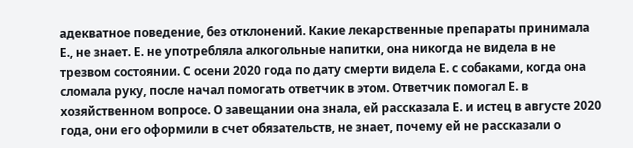адекватное поведение, без отклонений. Какие лекарственные препараты принимала Е., не знает. Е. не употребляла алкогольные напитки, она никогда не видела в не трезвом состоянии. С осени 2020 года по дату смерти видела Е. с собаками, когда она сломала руку, после начал помогать ответчик в этом. Ответчик помогал Е. в хозяйственном вопросе. О завещании она знала, ей рассказала Е. и истец в августе 2020 года, они его оформили в счет обязательств, не знает, почему ей не рассказали о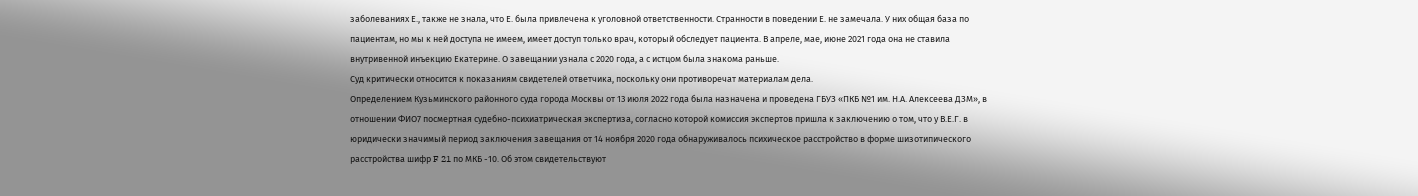заболеваниях Е., также не знала, что Е. была привлечена к уголовной ответственности. Странности в поведении Е. не замечала. У них общая база по пациентам, но мы к ней доступа не имеем, имеет доступ только врач, который обследует пациента. В апреле, мае, июне 2021 года она не ставила внутривенной инъекцию Екатерине. О завещании узнала с 2020 года, а с истцом была знакома раньше.
Суд критически относится к показаниям свидетелей ответчика, поскольку они противоречат материалам дела.
Определением Кузьминского районного суда города Москвы от 13 июля 2022 года была назначена и проведена ГБУЗ «ПКБ №1 им. Н.А. Алексеева ДЗМ», в отношении ФИО7 посмертная судебно-психиатрическая экспертиза, согласно которой комиссия экспертов пришла к заключению о том, что у В.Е.Г. в юридически значимый период заключения завещания от 14 ноября 2020 года обнаруживалось психическое расстройство в форме шизотипического расстройства шифр F 21 по МКБ -10. Об этом свидетельствуют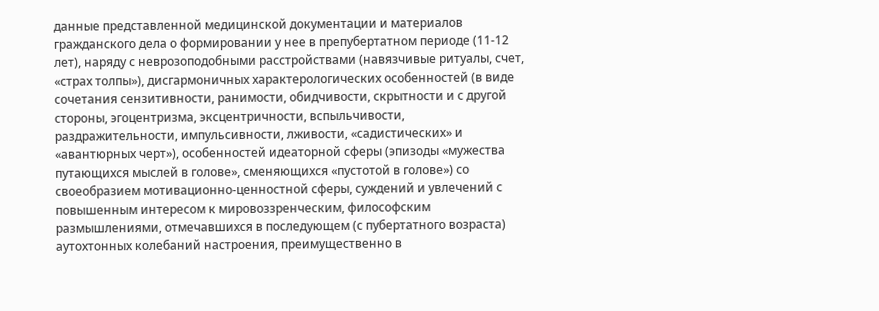данные представленной медицинской документации и материалов гражданского дела о формировании у нее в препубертатном периоде (11-12 лет), наряду с неврозоподобными расстройствами (навязчивые ритуалы, счет, «страх толпы»), дисгармоничных характерологических особенностей (в виде сочетания сензитивности, ранимости, обидчивости, скрытности и с другой стороны, эгоцентризма, эксцентричности, вспыльчивости, раздражительности, импульсивности, лживости, «садистических» и «авантюрных черт»), особенностей идеаторной сферы (эпизоды «мужества путающихся мыслей в голове», сменяющихся «пустотой в голове») со своеобразием мотивационно-ценностной сферы, суждений и увлечений с повышенным интересом к мировоззренческим, философским размышлениями, отмечавшихся в последующем (с пубертатного возраста) аутохтонных колебаний настроения, преимущественно в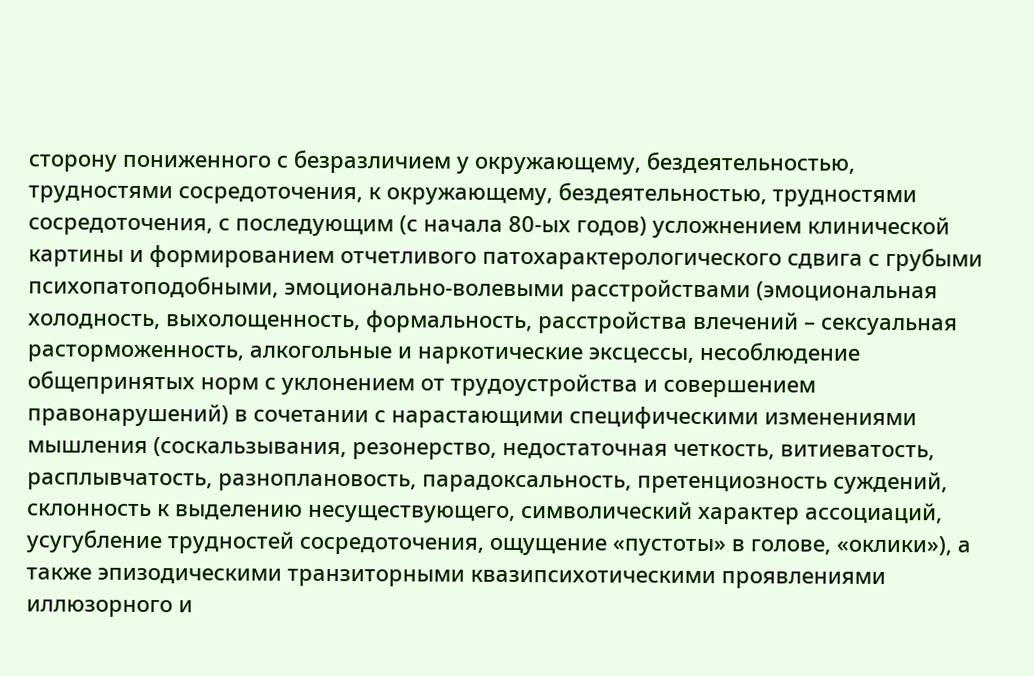сторону пониженного с безразличием у окружающему, бездеятельностью, трудностями сосредоточения, к окружающему, бездеятельностью, трудностями сосредоточения, с последующим (с начала 80-ых годов) усложнением клинической картины и формированием отчетливого патохарактерологического сдвига с грубыми психопатоподобными, эмоционально-волевыми расстройствами (эмоциональная холодность, выхолощенность, формальность, расстройства влечений – сексуальная расторможенность, алкогольные и наркотические эксцессы, несоблюдение общепринятых норм с уклонением от трудоустройства и совершением правонарушений) в сочетании с нарастающими специфическими изменениями мышления (соскальзывания, резонерство, недостаточная четкость, витиеватость, расплывчатость, разноплановость, парадоксальность, претенциозность суждений, склонность к выделению несуществующего, символический характер ассоциаций, усугубление трудностей сосредоточения, ощущение «пустоты» в голове, «оклики»), а также эпизодическими транзиторными квазипсихотическими проявлениями иллюзорного и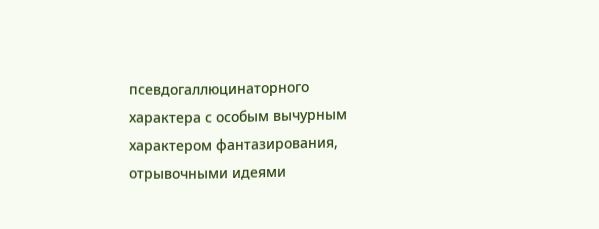псевдогаллюцинаторного характера с особым вычурным характером фантазирования, отрывочными идеями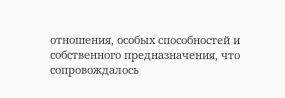отношения, особых способностей и собственного предназначения, что сопровождалось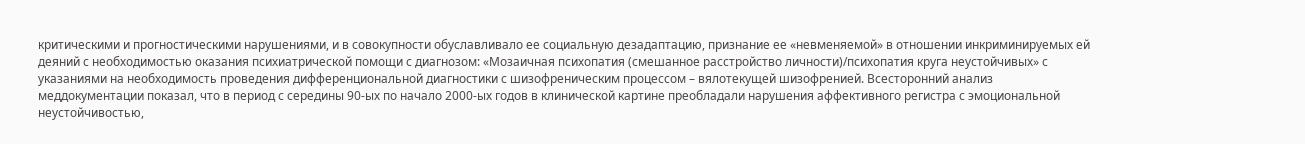критическими и прогностическими нарушениями, и в совокупности обуславливало ее социальную дезадаптацию, признание ее «невменяемой» в отношении инкриминируемых ей деяний с необходимостью оказания психиатрической помощи с диагнозом: «Мозаичная психопатия (смешанное расстройство личности)/психопатия круга неустойчивых» с указаниями на необходимость проведения дифференциональной диагностики с шизофреническим процессом – вялотекущей шизофренией. Всесторонний анализ меддокументации показал, что в период с середины 90-ых по начало 2000-ых годов в клинической картине преобладали нарушения аффективного регистра с эмоциональной неустойчивостью,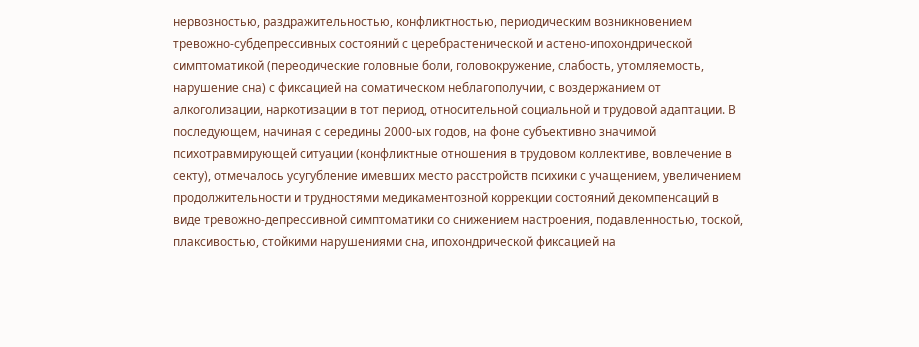нервозностью, раздражительностью, конфликтностью, периодическим возникновением тревожно-субдепрессивных состояний с церебрастенической и астено-ипохондрической симптоматикой (переодические головные боли, головокружение, слабость, утомляемость, нарушение сна) с фиксацией на соматическом неблагополучии, с воздержанием от алкоголизации, наркотизации в тот период, относительной социальной и трудовой адаптации. В последующем, начиная с середины 2000-ых годов, на фоне субъективно значимой психотравмирующей ситуации (конфликтные отношения в трудовом коллективе, вовлечение в секту), отмечалось усугубление имевших место расстройств психики с учащением, увеличением продолжительности и трудностями медикаментозной коррекции состояний декомпенсаций в виде тревожно-депрессивной симптоматики со снижением настроения, подавленностью, тоской, плаксивостью, стойкими нарушениями сна, ипохондрической фиксацией на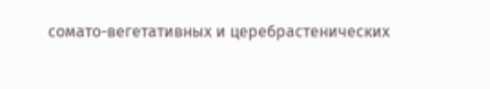сомато-вегетативных и церебрастенических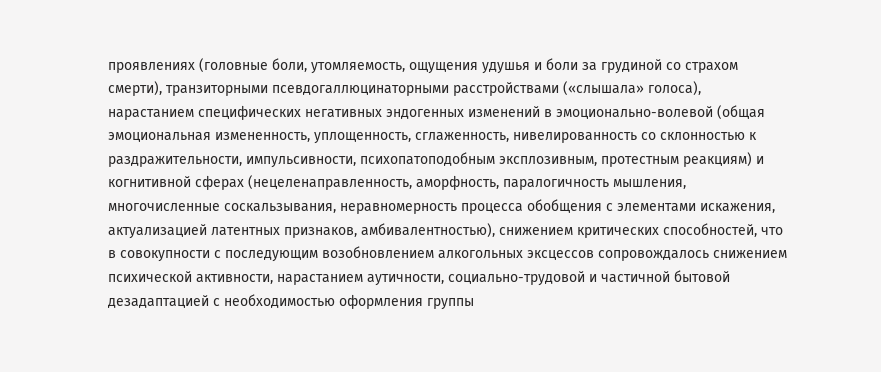проявлениях (головные боли, утомляемость, ощущения удушья и боли за грудиной со страхом смерти), транзиторными псевдогаллюцинаторными расстройствами («слышала» голоса), нарастанием специфических негативных эндогенных изменений в эмоционально-волевой (общая эмоциональная измененность, уплощенность, сглаженность, нивелированность со склонностью к раздражительности, импульсивности, психопатоподобным эксплозивным, протестным реакциям) и когнитивной сферах (нецеленаправленность, аморфность, паралогичность мышления, многочисленные соскальзывания, неравномерность процесса обобщения с элементами искажения, актуализацией латентных признаков, амбивалентностью), снижением критических способностей, что в совокупности с последующим возобновлением алкогольных эксцессов сопровождалось снижением психической активности, нарастанием аутичности, социально-трудовой и частичной бытовой дезадаптацией с необходимостью оформления группы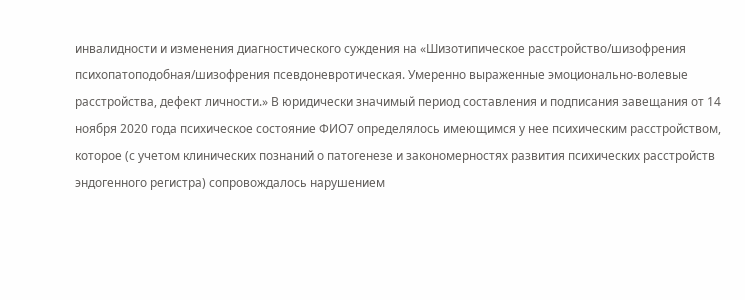инвалидности и изменения диагностического суждения на «Шизотипическое расстройство/шизофрения психопатоподобная/шизофрения псевдоневротическая. Умеренно выраженные эмоционально-волевые расстройства, дефект личности.» В юридически значимый период составления и подписания завещания от 14 ноября 2020 года психическое состояние ФИО7 определялось имеющимся у нее психическим расстройством, которое (с учетом клинических познаний о патогенезе и закономерностях развития психических расстройств эндогенного регистра) сопровождалось нарушением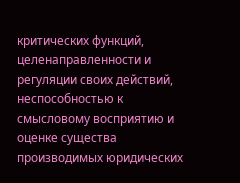критических функций, целенаправленности и регуляции своих действий, неспособностью к смысловому восприятию и оценке существа производимых юридических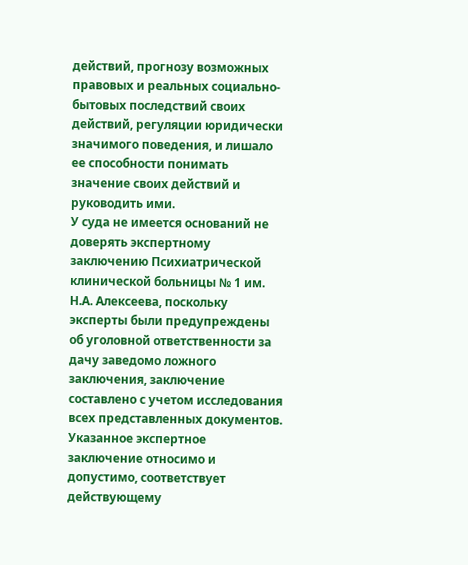действий, прогнозу возможных правовых и реальных социально-бытовых последствий своих действий, регуляции юридически значимого поведения, и лишало ее способности понимать значение своих действий и руководить ими.
У суда не имеется оснований не доверять экспертному заключению Психиатрической клинической больницы № 1 им. Н.А. Алексеева, поскольку эксперты были предупреждены об уголовной ответственности за дачу заведомо ложного заключения, заключение составлено с учетом исследования всех представленных документов. Указанное экспертное заключение относимо и допустимо, соответствует действующему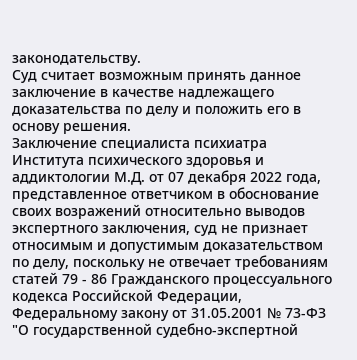законодательству.
Суд считает возможным принять данное заключение в качестве надлежащего доказательства по делу и положить его в основу решения.
Заключение специалиста психиатра Института психического здоровья и аддиктологии М.Д. от 07 декабря 2022 года, представленное ответчиком в обоснование своих возражений относительно выводов экспертного заключения, суд не признает относимым и допустимым доказательством по делу, поскольку не отвечает требованиям статей 79 - 86 Гражданского процессуального кодекса Российской Федерации, Федеральному закону от 31.05.2001 № 73-ФЗ "О государственной судебно-экспертной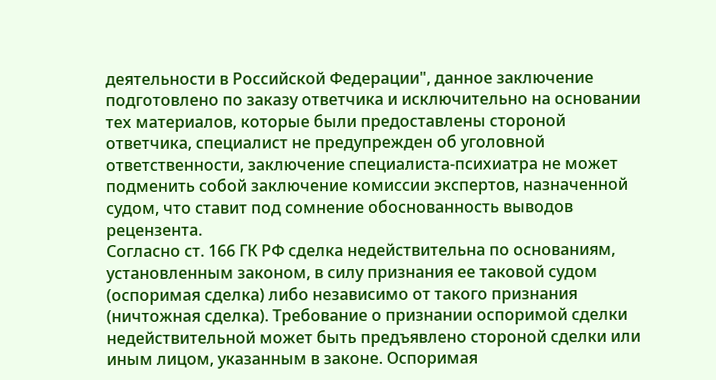деятельности в Российской Федерации", данное заключение подготовлено по заказу ответчика и исключительно на основании тех материалов, которые были предоставлены стороной ответчика, специалист не предупрежден об уголовной ответственности, заключение специалиста-психиатра не может подменить собой заключение комиссии экспертов, назначенной судом, что ставит под сомнение обоснованность выводов рецензента.
Согласно ст. 166 ГК РФ сделка недействительна по основаниям, установленным законом, в силу признания ее таковой судом (оспоримая сделка) либо независимо от такого признания (ничтожная сделка). Требование о признании оспоримой сделки недействительной может быть предъявлено стороной сделки или иным лицом, указанным в законе. Оспоримая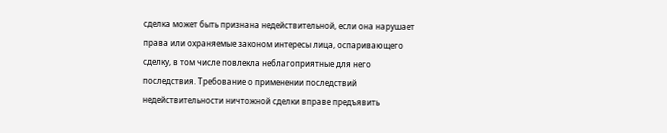сделка может быть признана недействительной, если она нарушает права или охраняемые законом интересы лица, оспаривающего сделку, в том числе повлекла неблагоприятные для него последствия. Требование о применении последствий недействительности ничтожной сделки вправе предъявить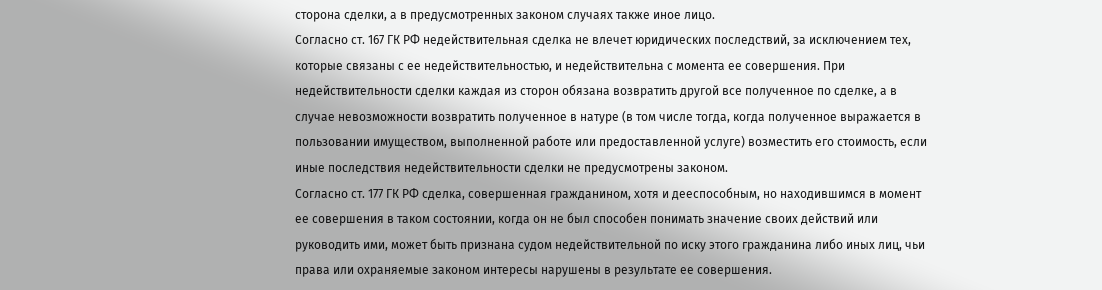сторона сделки, а в предусмотренных законом случаях также иное лицо.
Согласно ст. 167 ГК РФ недействительная сделка не влечет юридических последствий, за исключением тех, которые связаны с ее недействительностью, и недействительна с момента ее совершения. При недействительности сделки каждая из сторон обязана возвратить другой все полученное по сделке, а в случае невозможности возвратить полученное в натуре (в том числе тогда, когда полученное выражается в пользовании имуществом, выполненной работе или предоставленной услуге) возместить его стоимость, если иные последствия недействительности сделки не предусмотрены законом.
Согласно ст. 177 ГК РФ сделка, совершенная гражданином, хотя и дееспособным, но находившимся в момент ее совершения в таком состоянии, когда он не был способен понимать значение своих действий или руководить ими, может быть признана судом недействительной по иску этого гражданина либо иных лиц, чьи права или охраняемые законом интересы нарушены в результате ее совершения.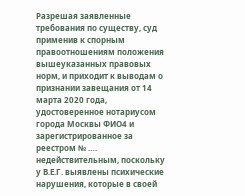Разрешая заявленные требования по существу, суд применив к спорным правоотношениям положения вышеуказанных правовых норм, и приходит к выводам о признании завещания от 14 марта 2020 года, удостоверенное нотариусом города Москвы ФИО4 и зарегистрированное за реестром № …. недействительным, поскольку у В.Е.Г. выявлены психические нарушения, которые в своей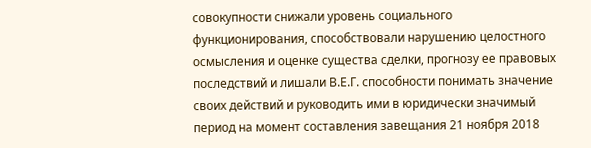совокупности снижали уровень социального функционирования, способствовали нарушению целостного осмысления и оценке существа сделки, прогнозу ее правовых последствий и лишали В.Е.Г. способности понимать значение своих действий и руководить ими в юридически значимый период на момент составления завещания 21 ноября 2018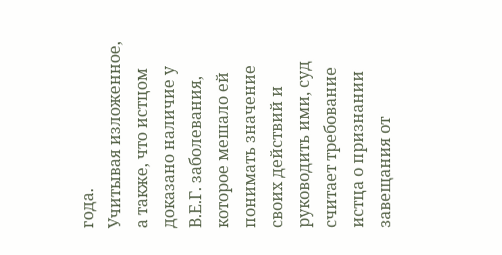года.
Учитывая изложенное, а также, что истцом доказано наличие у В.Е.Г. заболевания, которое мешало ей понимать значение своих действий и руководить ими, суд считает требование истца о признании завещания от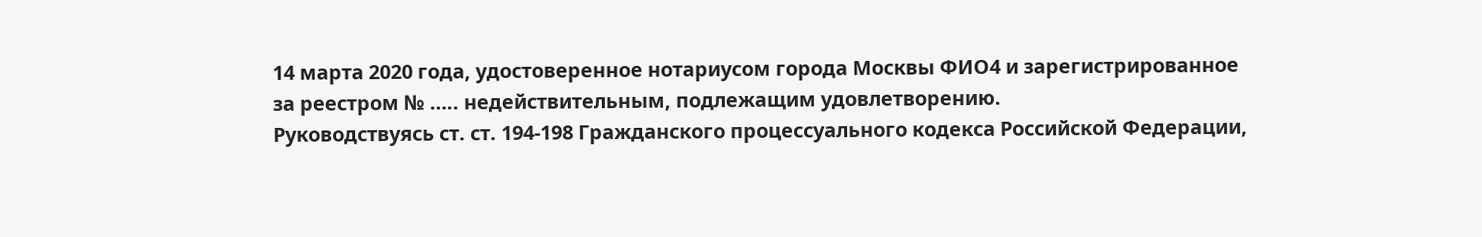14 марта 2020 года, удостоверенное нотариусом города Москвы ФИО4 и зарегистрированное за реестром № ….. недействительным, подлежащим удовлетворению.
Руководствуясь ст. ст. 194-198 Гражданского процессуального кодекса Российской Федерации,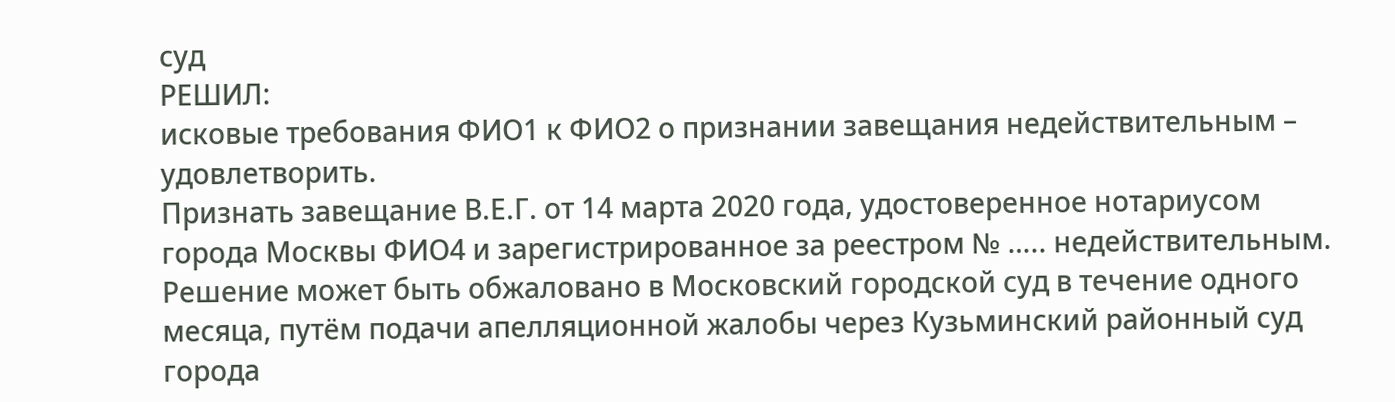суд
РЕШИЛ:
исковые требования ФИО1 к ФИО2 о признании завещания недействительным – удовлетворить.
Признать завещание В.Е.Г. от 14 марта 2020 года, удостоверенное нотариусом города Москвы ФИО4 и зарегистрированное за реестром № ….. недействительным.
Решение может быть обжаловано в Московский городской суд в течение одного месяца, путём подачи апелляционной жалобы через Кузьминский районный суд города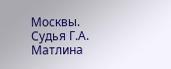Москвы.
Судья Г.А. Матлина